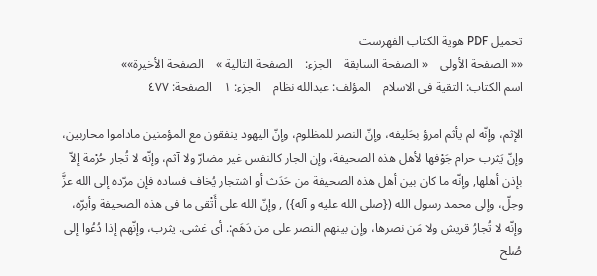تحمیل PDF هویة الکتاب الفهرست
«« الصفحة الأولی    « الصفحة السابقة    الجزء:    الصفحة التالیة »    الصفحة الأخیرة»»
اسم الکتاب: التقیة فی الاسلام    المؤلف: عبدالله نظام    الجزء: ۱    الصفحة: ٤۷۷

الإثم، وإنّه لم یأثم امرؤ بحَلیفه، وإنّ النصر للمظلوم، وإنّ الیهود ینفقون مع المؤمنین ماداموا محاربین، وإنّ یَثرب حرام جَوْفها لأهل هذه الصحیفة، وإن الجار کالنفس غیر مضارّ ولا آثم، وإنّه لا تُجار حُرْمة إلاّ بإذن أهلها, وإنّه ما کان بین أهل هذه الصحیفة من حَدَث أو اشتجار یُخاف فساده فإن مرّده إلى الله عزَّ وجلّ، وإلى محمد رسول الله ({صلی الله علیه و آله}) , وإنّ الله على أَتْقى ما فی هذه الصحیفة وأبرّه، وإنّه لا تُجارُ قریش ولا مَن نصرها، وإن بینهم النصر على من دَهَم:. أی غشی. یثرب، وإنّهم إذا دُعُوا إلى صُلح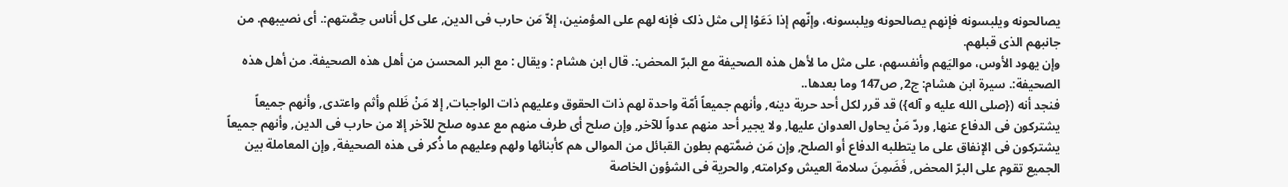یصالحونه ویلبسونه فإنهم یصالحونه ویلبسونه، وإنّهم إذا دَعَوْا إلى مثل ذلک فإنه لهم على المؤمنین، إلاّ مَن حارب فی الدین, على کل أناس حِصَّتهم:. أی نصیبهم. من جانبهم الذی قبلهم.
وإن یهود الأوس، موالیَهم وأنفسهم، على مثل ما لأهل هذه الصحیفة مع البرّ المحض:. قال ابن هشام : ویقال : مع البر المحسن من أهل هذه الصحیفة. من أهل هذه الصحیفة:. سیرة ابن هشام: ج2, ص147 وما بعدها..
فنجد أنه ({صلی الله علیه و آله}) قد قرر لکل أحد حریة دینه, وأنهم جمیعاً أمّة واحدة لهم ذات الحقوق وعلیهم ذات الواجبات, إلا مَنْ ظَلم وأثم واعتدى, وأنهم جمیعاً یشترکون فی الدفاع عنها, وردّ مَنْ یحاول العدوان علیها, ولا یجیر أحد منهم عدواً للآخر, وإن صلح أی طرف منهم مع عدوه صلح للآخر إلا من حارب فی الدین, وأنهم جمیعاً یشترکون فی الإنفاق على ما یتطلبه الدفاع أو الصلح, وإن مَن ضمَّتهم بطون القبائل من الموالی هم کأبنائها ولهم وعلیهم ما ذُکر فی هذه الصحیفة, وإن المعاملة بین الجمیع تقوم على البرّ المحض, فَضَمِنَ سلامة العیش وکرامته, والحریة فی الشؤون الخاصة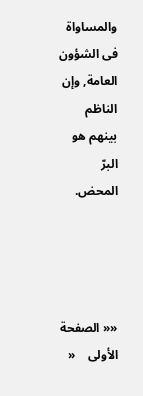والمساواة فی الشؤون العامة, وإن الناظم بینهم هو البرّ المحض.




«« الصفحة الأولی    «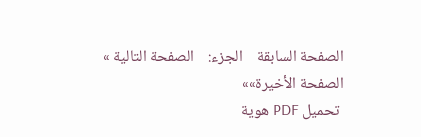الصفحة السابقة    الجزء:    الصفحة التالیة »    الصفحة الأخیرة»»
 تحمیل PDF هویة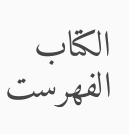الکتاب الفهرست